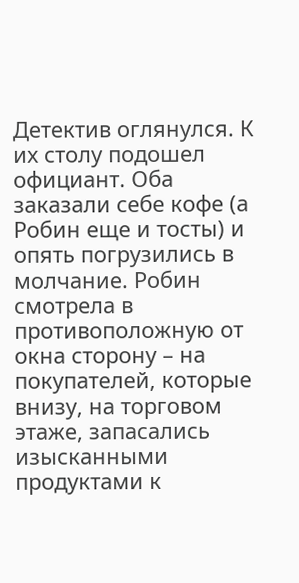Детектив оглянулся. К их столу подошел официант. Оба заказали себе кофе (а Робин еще и тосты) и опять погрузились в молчание. Робин смотрела в противоположную от окна сторону – на покупателей, которые внизу, на торговом этаже, запасались изысканными продуктами к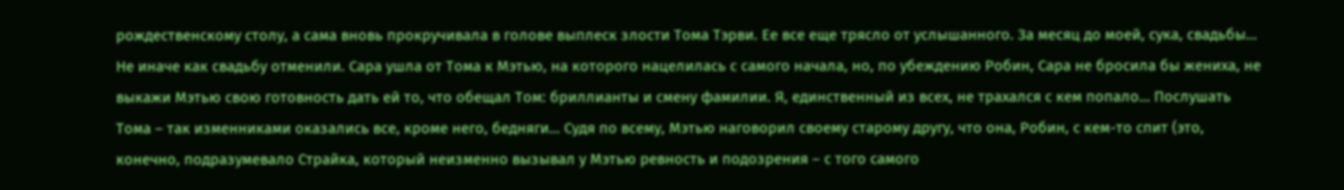рождественскому столу, а сама вновь прокручивала в голове выплеск злости Тома Тэрви. Ее все еще трясло от услышанного. За месяц до моей, сука, свадьбы… Не иначе как свадьбу отменили. Сара ушла от Тома к Мэтью, на которого нацелилась с самого начала, но, по убеждению Робин, Сара не бросила бы жениха, не выкажи Мэтью свою готовность дать ей то, что обещал Том: бриллианты и смену фамилии. Я, единственный из всех, не трахался с кем попало… Послушать Тома – так изменниками оказались все, кроме него, бедняги… Судя по всему, Мэтью наговорил своему старому другу, что она, Робин, с кем-то спит (это, конечно, подразумевало Страйка, который неизменно вызывал у Мэтью ревность и подозрения – с того самого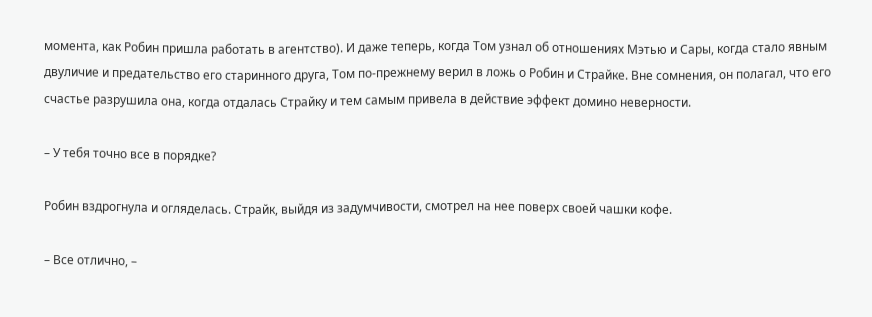момента, как Робин пришла работать в агентство). И даже теперь, когда Том узнал об отношениях Мэтью и Сары, когда стало явным двуличие и предательство его старинного друга, Том по-прежнему верил в ложь о Робин и Страйке. Вне сомнения, он полагал, что его счастье разрушила она, когда отдалась Страйку и тем самым привела в действие эффект домино неверности.

– У тебя точно все в порядке?

Робин вздрогнула и огляделась. Страйк, выйдя из задумчивости, смотрел на нее поверх своей чашки кофе.

– Все отлично, –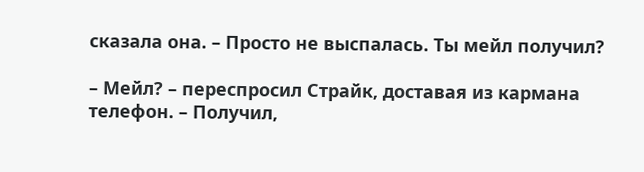сказала она. – Просто не выспалась. Ты мейл получил?

– Мейл? – переспросил Страйк, доставая из кармана телефон. – Получил,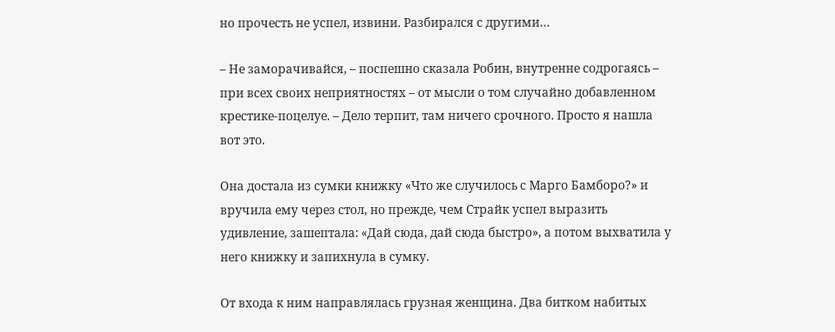но прочесть не успел, извини. Разбирался с другими…

– Не заморачивайся, – поспешно сказала Робин, внутренне содрогаясь – при всех своих неприятностях – от мысли о том случайно добавленном крестике-поцелуе. – Дело терпит, там ничего срочного. Просто я нашла вот это.

Она достала из сумки книжку «Что же случилось с Марго Бамборо?» и вручила ему через стол, но прежде, чем Страйк успел выразить удивление, зашептала: «Дай сюда, дай сюда быстро», а потом выхватила у него книжку и запихнула в сумку.

От входа к ним направлялась грузная женщина. Два битком набитых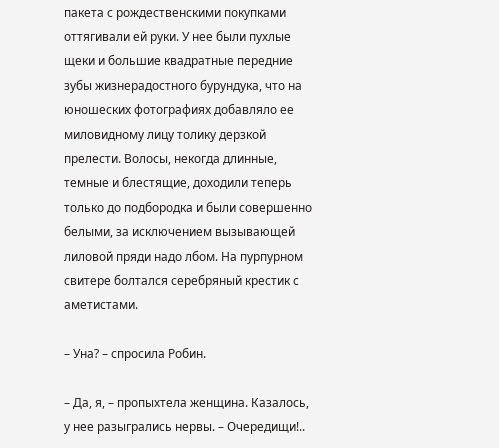пакета с рождественскими покупками оттягивали ей руки. У нее были пухлые щеки и большие квадратные передние зубы жизнерадостного бурундука, что на юношеских фотографиях добавляло ее миловидному лицу толику дерзкой прелести. Волосы, некогда длинные, темные и блестящие, доходили теперь только до подбородка и были совершенно белыми, за исключением вызывающей лиловой пряди надо лбом. На пурпурном свитере болтался серебряный крестик с аметистами.

– Уна? – спросила Робин.

– Да, я, – пропыхтела женщина. Казалось, у нее разыгрались нервы. – Очередищи!..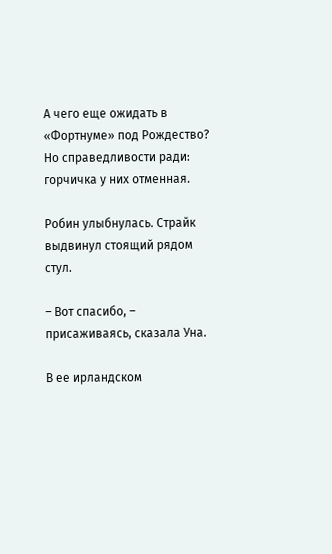А чего еще ожидать в «Фортнуме» под Рождество? Но справедливости ради: горчичка у них отменная.

Робин улыбнулась. Страйк выдвинул стоящий рядом стул.

– Вот спасибо, – присаживаясь, сказала Уна.

В ее ирландском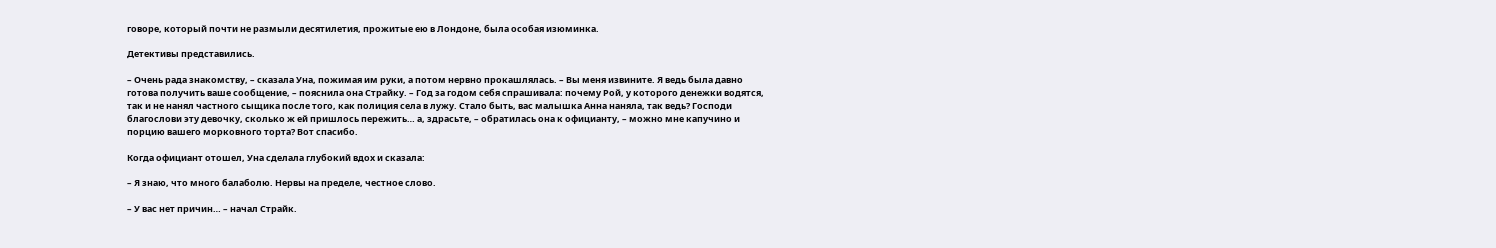говоре, который почти не размыли десятилетия, прожитые ею в Лондоне, была особая изюминка.

Детективы представились.

– Очень рада знакомству, – сказала Уна, пожимая им руки, а потом нервно прокашлялась. – Вы меня извините. Я ведь была давно готова получить ваше сообщение, – пояснила она Страйку. – Год за годом себя спрашивала: почему Рой, у которого денежки водятся, так и не нанял частного сыщика после того, как полиция села в лужу. Стало быть, вас малышка Анна наняла, так ведь? Господи благослови эту девочку, сколько ж ей пришлось пережить… а, здрасьте, – обратилась она к официанту, – можно мне капучино и порцию вашего морковного торта? Вот спасибо.

Когда официант отошел, Уна сделала глубокий вдох и сказала:

– Я знаю, что много балаболю. Нервы на пределе, честное слово.

– У вас нет причин… – начал Страйк.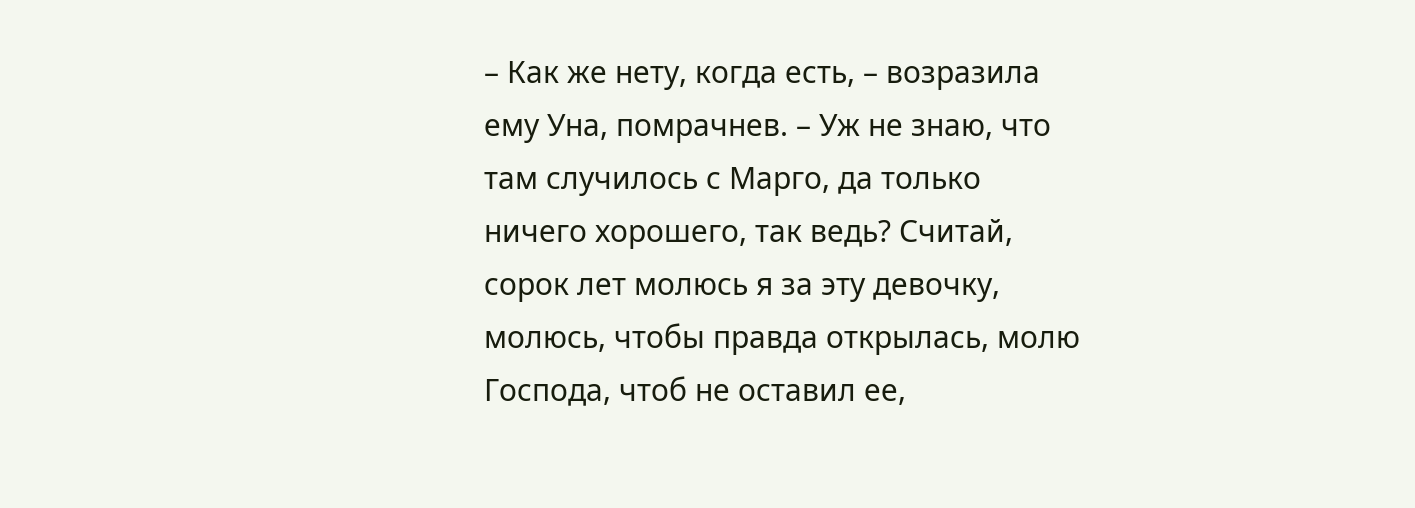– Как же нету, когда есть, – возразила ему Уна, помрачнев. – Уж не знаю, что там случилось с Марго, да только ничего хорошего, так ведь? Считай, сорок лет молюсь я за эту девочку, молюсь, чтобы правда открылась, молю Господа, чтоб не оставил ее,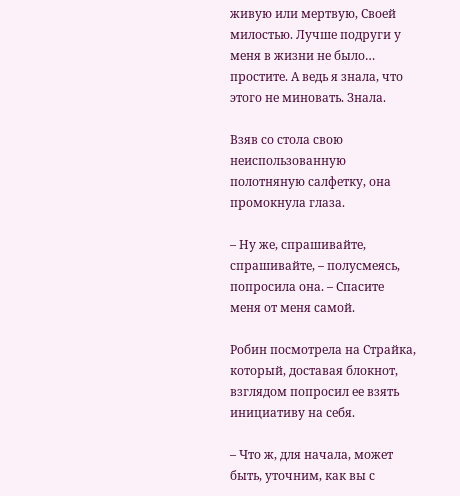живую или мертвую, Своей милостью. Лучше подруги у меня в жизни не было… простите. А ведь я знала, что этого не миновать. Знала.

Взяв со стола свою неиспользованную полотняную салфетку, она промокнула глаза.

– Ну же, спрашивайте, спрашивайте, – полусмеясь, попросила она. – Спасите меня от меня самой.

Робин посмотрела на Страйка, который, доставая блокнот, взглядом попросил ее взять инициативу на себя.

– Что ж, для начала, может быть, уточним, как вы с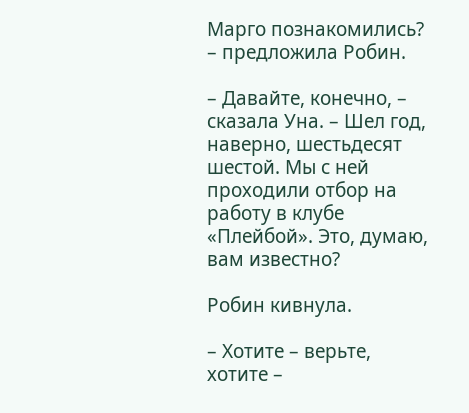Марго познакомились? – предложила Робин.

– Давайте, конечно, – сказала Уна. – Шел год, наверно, шестьдесят шестой. Мы с ней проходили отбор на работу в клубе «Плейбой». Это, думаю, вам известно?

Робин кивнула.

– Хотите – верьте, хотите –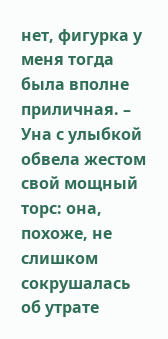нет, фигурка у меня тогда была вполне приличная. – Уна с улыбкой обвела жестом свой мощный торс: она, похоже, не слишком сокрушалась об утрате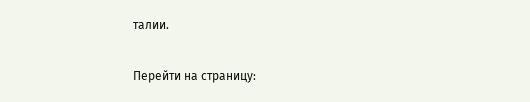талии.

Перейти на страницу: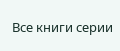Все книги серии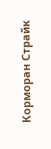Корморан Страйк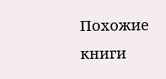Похожие книги